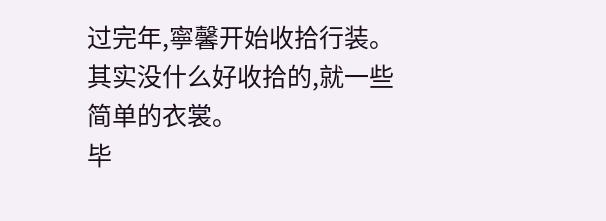过完年,寧馨开始收拾行装。
其实没什么好收拾的,就一些简单的衣裳。
毕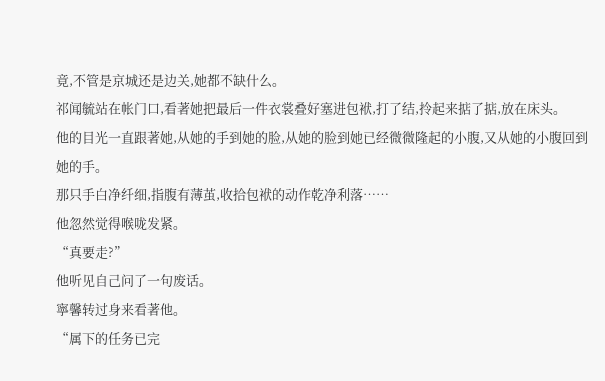竟,不管是京城还是边关,她都不缺什么。
祁闻毓站在帐门口,看著她把最后一件衣裳叠好塞进包袱,打了结,拎起来掂了掂,放在床头。
他的目光一直跟著她,从她的手到她的脸,从她的脸到她已经微微隆起的小腹,又从她的小腹回到她的手。
那只手白净纤细,指腹有薄茧,收拾包袱的动作乾净利落……
他忽然觉得喉咙发紧。
“真要走?”
他听见自己问了一句废话。
寧馨转过身来看著他。
“属下的任务已完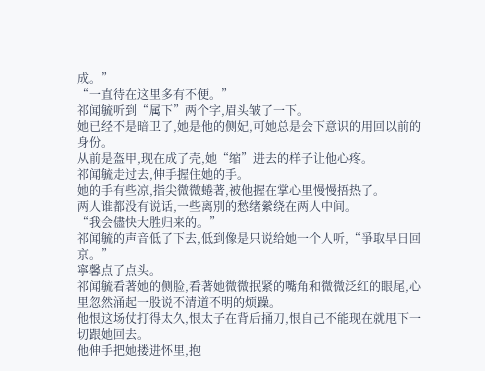成。”
“一直待在这里多有不便。”
祁闻毓听到“属下”两个字,眉头皱了一下。
她已经不是暗卫了,她是他的侧妃,可她总是会下意识的用回以前的身份。
从前是盔甲,现在成了壳,她“缩”进去的样子让他心疼。
祁闻毓走过去,伸手握住她的手。
她的手有些凉,指尖微微蜷著,被他握在掌心里慢慢捂热了。
两人谁都没有说话,一些离別的愁绪縈绕在两人中间。
“我会儘快大胜归来的。”
祁闻毓的声音低了下去,低到像是只说给她一个人听,“爭取早日回京。”
寧馨点了点头。
祁闻毓看著她的侧脸,看著她微微抿紧的嘴角和微微泛红的眼尾,心里忽然涌起一股说不清道不明的烦躁。
他恨这场仗打得太久,恨太子在背后捅刀,恨自己不能现在就甩下一切跟她回去。
他伸手把她搂进怀里,抱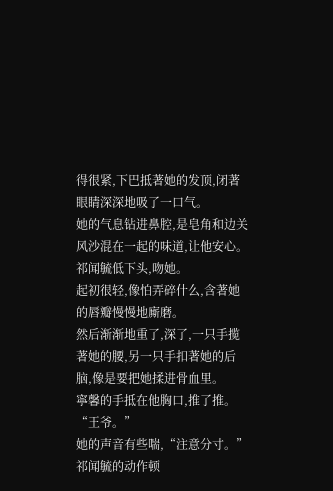得很紧,下巴抵著她的发顶,闭著眼睛深深地吸了一口气。
她的气息钻进鼻腔,是皂角和边关风沙混在一起的味道,让他安心。
祁闻毓低下头,吻她。
起初很轻,像怕弄碎什么,含著她的唇瓣慢慢地廝磨。
然后渐渐地重了,深了,一只手揽著她的腰,另一只手扣著她的后脑,像是要把她揉进骨血里。
寧馨的手抵在他胸口,推了推。
“王爷。”
她的声音有些喘,“注意分寸。”
祁闻毓的动作顿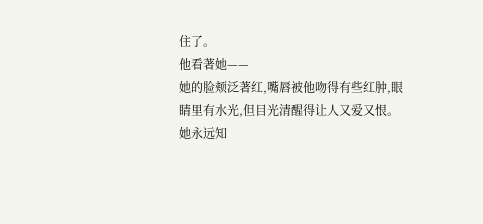住了。
他看著她——
她的脸颊泛著红,嘴唇被他吻得有些红肿,眼睛里有水光,但目光清醒得让人又爱又恨。
她永远知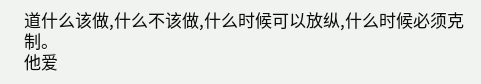道什么该做,什么不该做,什么时候可以放纵,什么时候必须克制。
他爱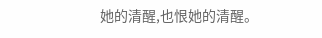她的清醒,也恨她的清醒。